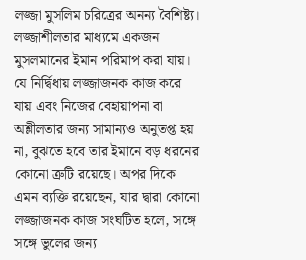লজ্জা মুসলিম চরিত্রের অনন্য বৈশিষ্ট্য। লজ্জাশীলতার মাধ্যমে একজন মুসলমানের ইমান পরিমাপ করা যায়। যে নির্দ্বিধায় লজ্জাজনক কাজ করে যায় এবং নিজের বেহায়াপনা বা অশ্লীলতার জন্য সামান্যও অনুতপ্ত হয় না, বুঝতে হবে তার ইমানে বড় ধরনের কোনো ত্রুটি রয়েছে। অপর দিকে এমন ব্যক্তি রয়েছেন, যার দ্বারা কোনো লজ্জাজনক কাজ সংঘটিত হলে, সঙ্গে সঙ্গে ভুলের জন্য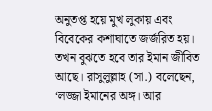অনুতপ্ত হয়ে মুখ লুকায় এবং বিবেকের কশাঘাতে জর্জরিত হয়। তখন বুঝতে হবে তার ইমান জীবিত আছে। রাসুলুল্লাহ (সা.) বলেছেন, ‘লজ্জা ইমানের অঙ্গ। আর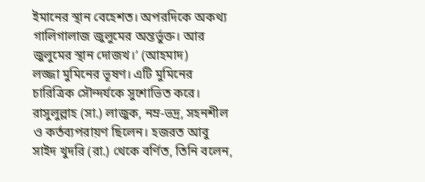ইমানের স্থান বেহেশত। অপরদিকে অকথ্য গালিগালাজ জুলুমের অন্তর্ভুক্ত। আর জুলুমের স্থান দোজখ।’ (আহমাদ)
লজ্জা মুমিনের ভূষণ। এটি মুমিনের চারিত্রিক সৌন্দর্যকে সুশোভিত করে। রাসুলুল্লাহ (সা.) লাজুক, নম্র-ভদ্র, সহনশীল ও কর্তব্যপরায়ণ ছিলেন। হজরত আবু সাইদ খুদরি (রা.) থেকে বর্ণিত, তিনি বলেন,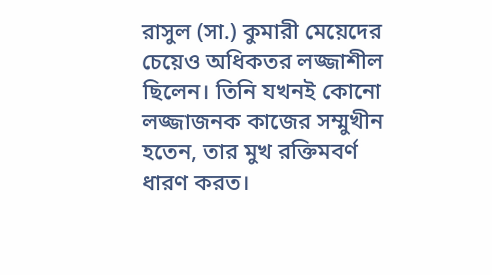রাসুল (সা.) কুমারী মেয়েদের চেয়েও অধিকতর লজ্জাশীল ছিলেন। তিনি যখনই কোনো লজ্জাজনক কাজের সম্মুখীন হতেন, তার মুখ রক্তিমবর্ণ ধারণ করত।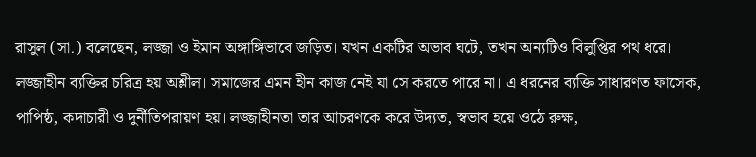রাসুল (সা.) বলেছেন, লজ্জা ও ইমান অঙ্গাঙ্গিভাবে জড়িত। যখন একটির অভাব ঘটে, তখন অন্যটিও বিলুপ্তির পথ ধরে। লজ্জাহীন ব্যক্তির চরিত্র হয় অশ্লীল। সমাজের এমন হীন কাজ নেই যা সে করতে পারে না। এ ধরনের ব্যক্তি সাধারণত ফাসেক, পাপিষ্ঠ, কদাচারী ও দুর্নীতিপরায়ণ হয়। লজ্জাহীনতা তার আচরণকে করে উদ্যত, স্বভাব হয়ে ওঠে রুক্ষ,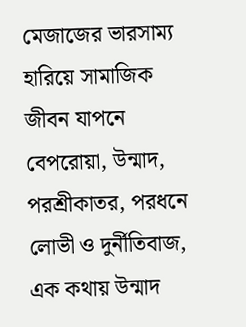মেজাজের ভারসাম্য হারিয়ে সামাজিক জীবন যাপনে বেপরোয়া, উন্মাদ, পরশ্রীকাতর, পরধনে লোভী ও দুর্নীতিবাজ, এক কথায় উন্মাদ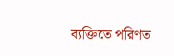ব্যক্তিতে পরিণত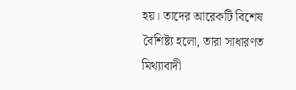হয়। তাদের আরেকটি বিশেষ বৈশিষ্ট্য হলো, তারা সাধারণত মিথ্যাবাদী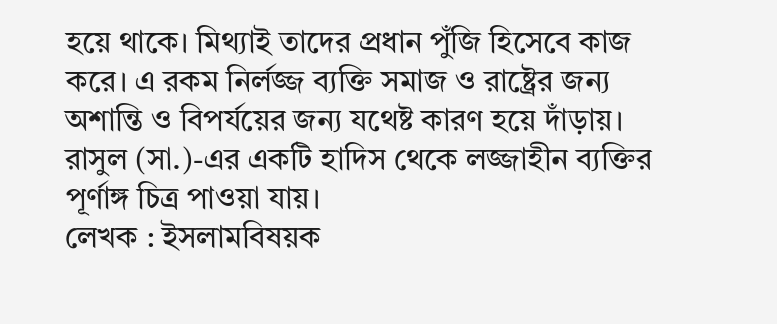হয়ে থাকে। মিথ্যাই তাদের প্রধান পুঁজি হিসেবে কাজ করে। এ রকম নির্লজ্জ ব্যক্তি সমাজ ও রাষ্ট্রের জন্য অশান্তি ও বিপর্যয়ের জন্য যথেষ্ট কারণ হয়ে দাঁড়ায়। রাসুল (সা.)-এর একটি হাদিস থেকে লজ্জাহীন ব্যক্তির পূর্ণাঙ্গ চিত্র পাওয়া যায়।
লেখক : ইসলামবিষয়ক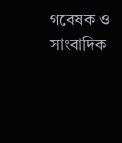গবেষক ও সাংবাদিক